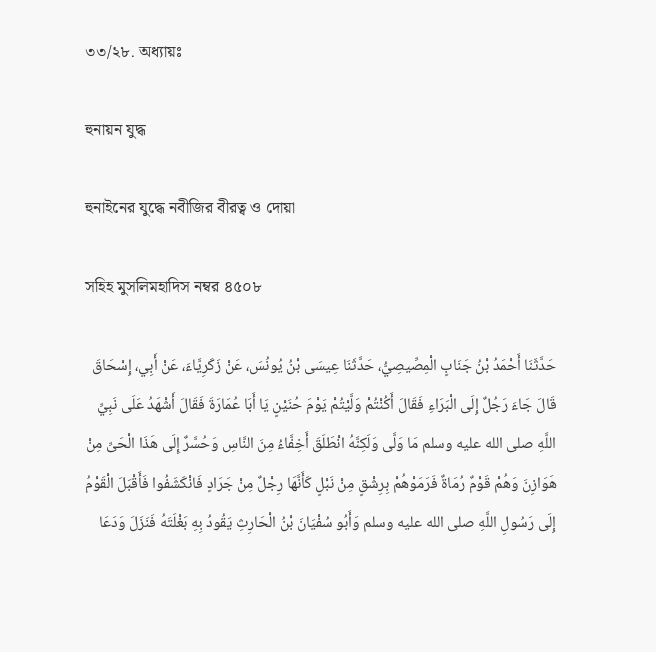৩৩/২৮. অধ্যায়ঃ

হুনায়ন যুদ্ধ

হুনাইনের যুদ্ধে নবীজির বীরত্ব ও দোয়া

সহিহ মুসলিমহাদিস নম্বর ৪৫০৮

حَدَّثَنَا أَحْمَدُ بْنُ جَنَابٍ الْمِصِّيصِيُّ، حَدَّثَنَا عِيسَى بْنُ يُونُسَ، عَنْ زَكَرِيَّاءَ، عَنْ أَبِي، إِسْحَاقَ قَالَ جَاءَ رَجُلٌ إِلَى الْبَرَاءِ فَقَالَ أَكُنْتُمْ وَلَّيْتُمْ يَوْمَ حُنَيْنٍ يَا أَبَا عُمَارَةَ فَقَالَ أَشْهَدُ عَلَى نَبِيِّ اللَّهِ صلى الله عليه وسلم مَا وَلَّى وَلَكِنَّهُ انْطَلَقَ أَخِفَّاءُ مِنَ النَّاسِ وَحُسَّرٌ إِلَى هَذَا الْحَىِّ مِنْ هَوَازِنَ وَهُمْ قَوْمٌ رُمَاةٌ فَرَمَوْهُمْ بِرِشْقٍ مِنْ نَبْلٍ كَأَنَّهَا رِجْلٌ مِنْ جَرَادٍ فَانْكَشَفُوا فَأَقْبَلَ الْقَوْمُ إِلَى رَسُولِ اللَّهِ صلى الله عليه وسلم وَأَبُو سُفْيَانَ بْنُ الْحَارِثِ يَقُودُ بِهِ بَغْلَتَهُ فَنَزَلَ وَدَعَا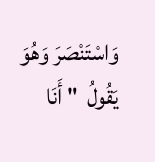وَاسْتَنْصَرَ وَهُوَ يَقُولُ  " أَنَا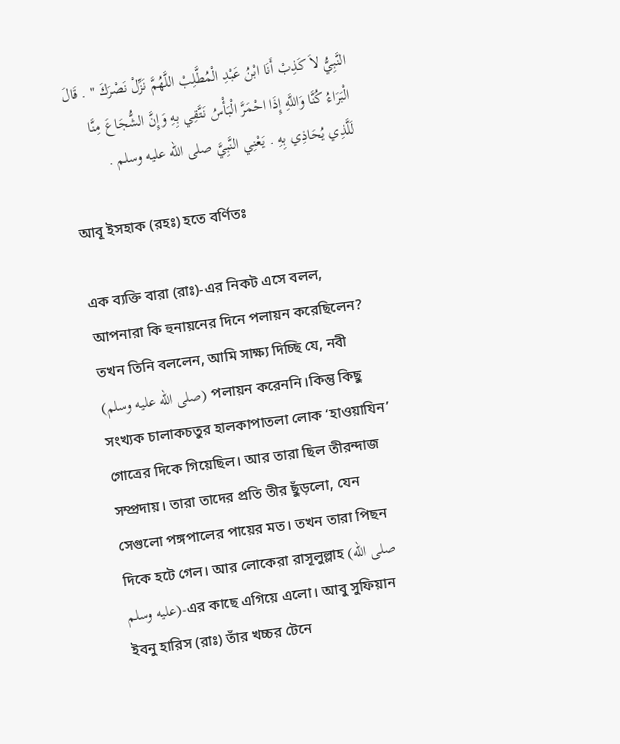النَّبِيُّ لاَ كَذِبْ أَنَا ابْنُ عَبْدِ الْمُطَّلِبْ اللَّهُمَّ نَزِّلْ نَصْرَكَ " . قَالَ الْبَرَاءُ كُنَّا وَاللَّهِ إِذَا احْمَرَّ الْبَأْسُ نَتَّقِي بِهِ وَإِنَّ الشُّجَاعَ مِنَّا لَلَّذِي يُحَاذِي بِهِ . يَعْنِي النَّبِيَّ صلى الله عليه وسلم .

আবূ ইসহাক (রহঃ) হতে বর্ণিতঃ

এক ব্যক্তি বারা (রাঃ)-এর নিকট এসে বলল, আপনারা কি হুনায়নের দিনে পলায়ন করেছিলেন? তখন তিনি বললেন, আমি সাক্ষ্য দিচ্ছি যে, নবী (صلى الله عليه وسلم) পলায়ন করেননি।কিন্তু কিছু সংখ্যক চালাকচতুর হালকাপাতলা লোক ‘হাওয়াযিন’ গোত্রের দিকে গিয়েছিল। আর তারা ছিল তীরন্দাজ সম্প্রদায়। তারা তাদের প্রতি তীর ছুঁড়লো, যেন সেগুলো পঙ্গপালের পায়ের মত। তখন তারা পিছন দিকে হটে গেল। আর লোকেরা রাসূলুল্লাহ (صلى الله عليه وسلم)-এর কাছে এগিয়ে এলো। আবু সুফিয়ান ইবনু হারিস (রাঃ) তাঁর খচ্চর টেনে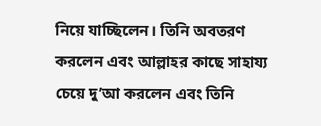নিয়ে যাচ্ছিলেন। তিনি অবতরণ করলেন এবং আল্লাহর কাছে সাহায্য চেয়ে দু’আ করলেন এবং তিনি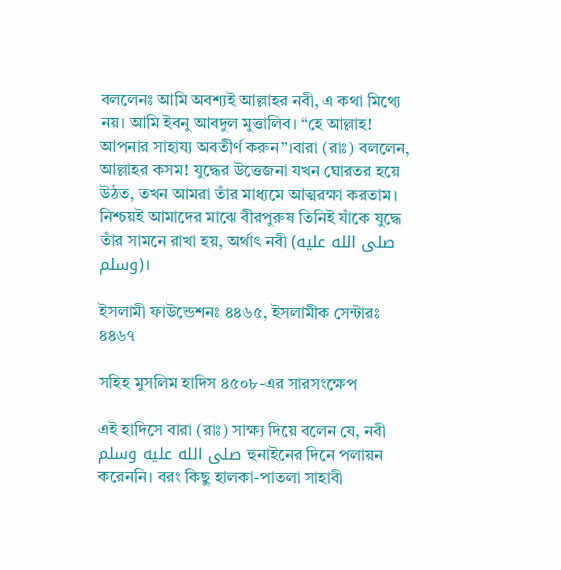বললেনঃ আমি অবশ্যই আল্লাহর নবী, এ কথা মিথ্যে নয়। আমি ইবনু আবদুল মুত্তালিব। “হে আল্লাহ! আপনার সাহায্য অবতীর্ণ করুন”।বারা (রাঃ) বললেন, আল্লাহর কসম! যুদ্ধের উত্তেজনা যখন ঘোরতর হয়ে উঠত, তখন আমরা তাঁর মাধ্যমে আত্মরক্ষা করতাম। নিশ্চয়ই আমাদের মাঝে বীরপুরুষ তিনিই যাঁকে যুদ্ধে তাঁর সামনে রাখা হয়, অর্থাৎ নবী (صلى الله عليه وسلم)।

ইসলামী ফাউন্ডেশনঃ ৪৪৬৫, ইসলামীক সেন্টারঃ ৪৪৬৭

সহিহ মুসলিম হাদিস ৪৫০৮-এর সারসংক্ষেপ

এই হাদিসে বারা (রাঃ) সাক্ষ্য দিয়ে বলেন যে, নবী صلى الله عليه وسلم হুনাইনের দিনে পলায়ন করেননি। বরং কিছু হালকা-পাতলা সাহাবী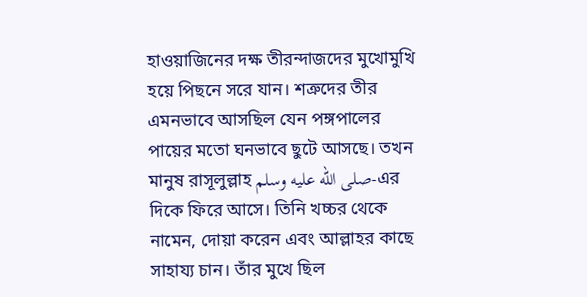হাওয়াজিনের দক্ষ তীরন্দাজদের মুখোমুখি হয়ে পিছনে সরে যান। শত্রুদের তীর এমনভাবে আসছিল যেন পঙ্গপালের পায়ের মতো ঘনভাবে ছুটে আসছে। তখন মানুষ রাসূলুল্লাহ صلى الله عليه وسلم-এর দিকে ফিরে আসে। তিনি খচ্চর থেকে নামেন, দোয়া করেন এবং আল্লাহর কাছে সাহায্য চান। তাঁর মুখে ছিল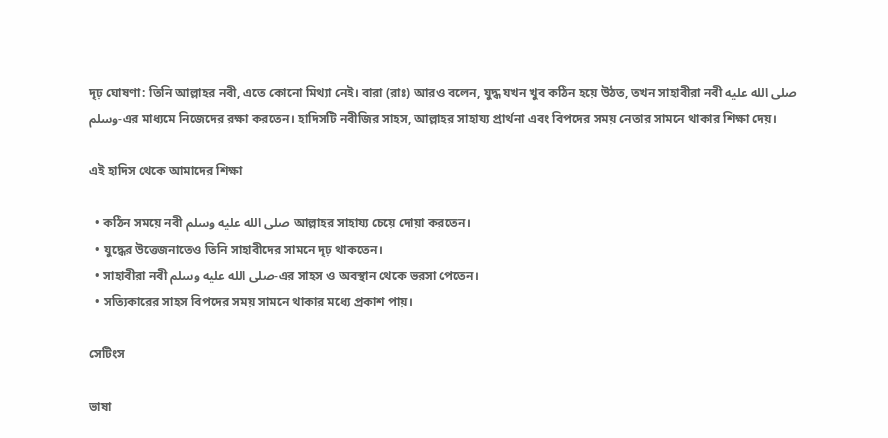দৃঢ় ঘোষণা: তিনি আল্লাহর নবী, এতে কোনো মিথ্যা নেই। বারা (রাঃ) আরও বলেন, যুদ্ধ যখন খুব কঠিন হয়ে উঠত, তখন সাহাবীরা নবী صلى الله عليه وسلم-এর মাধ্যমে নিজেদের রক্ষা করতেন। হাদিসটি নবীজির সাহস, আল্লাহর সাহায্য প্রার্থনা এবং বিপদের সময় নেতার সামনে থাকার শিক্ষা দেয়।

এই হাদিস থেকে আমাদের শিক্ষা

  • কঠিন সময়ে নবী صلى الله عليه وسلم আল্লাহর সাহায্য চেয়ে দোয়া করতেন।
  • যুদ্ধের উত্তেজনাতেও তিনি সাহাবীদের সামনে দৃঢ় থাকতেন।
  • সাহাবীরা নবী صلى الله عليه وسلم-এর সাহস ও অবস্থান থেকে ভরসা পেতেন।
  • সত্যিকারের সাহস বিপদের সময় সামনে থাকার মধ্যে প্রকাশ পায়।

সেটিংস

ভাষা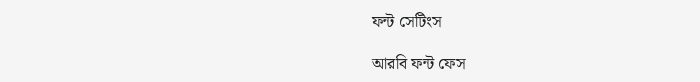ফন্ট সেটিংস

আরবি ফন্ট ফেস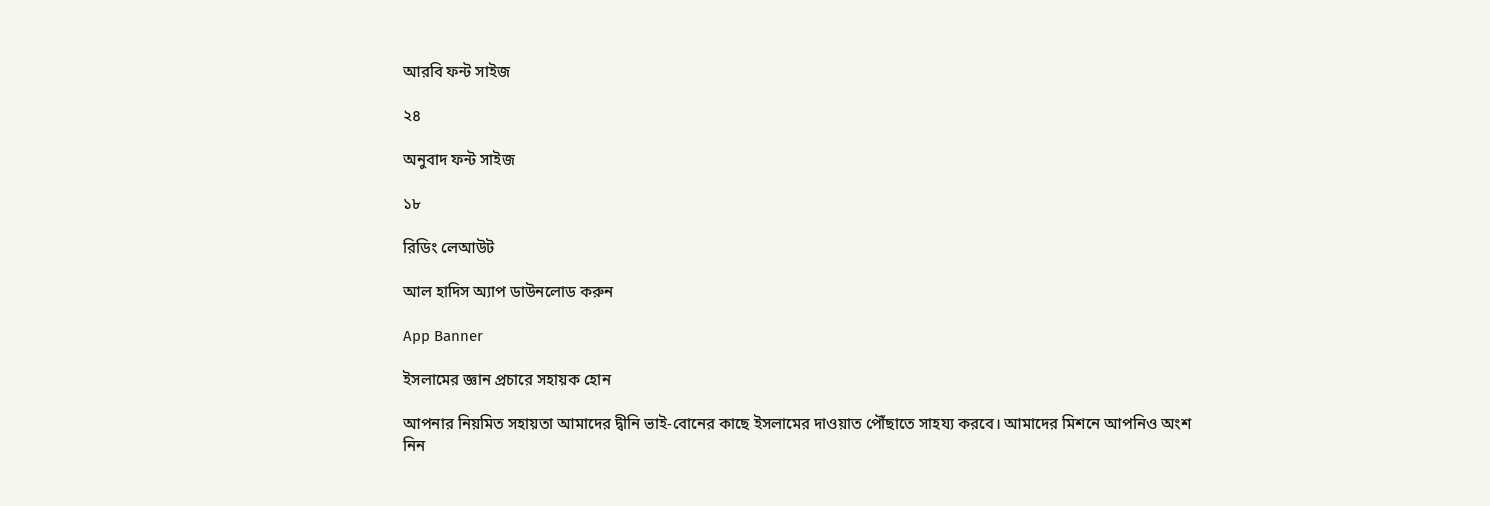আরবি ফন্ট সাইজ

২৪

অনুবাদ ফন্ট সাইজ

১৮

রিডিং লেআউট

আল হাদিস অ্যাপ ডাউনলোড করুন

App Banner

ইসলামের জ্ঞান প্রচারে সহায়ক হোন

আপনার নিয়মিত সহায়তা আমাদের দ্বীনি ভাই-বোনের কাছে ইসলামের দাওয়াত পৌঁছাতে সাহয্য করবে। আমাদের মিশনে আপনিও অংশ নিন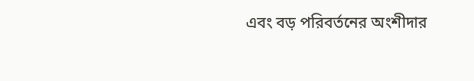এবং বড় পরিবর্তনের অংশীদার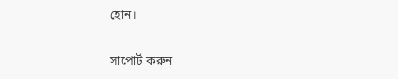হোন।

সাপোর্ট করুন